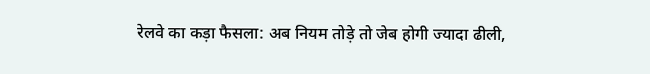रेलवे का कड़ा फैसला: अब नियम तोड़े तो जेब होगी ज्यादा ढीली,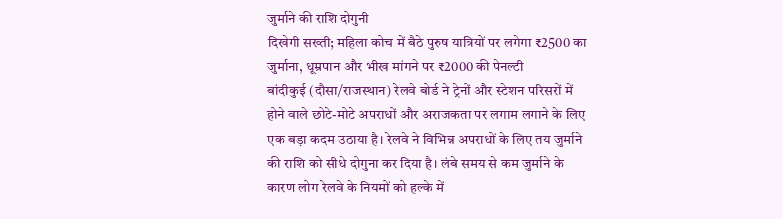जुर्माने की राशि दोगुनी
दिखेगी सख्ती; महिला कोच में बैठे पुरुष यात्रियों पर लगेगा ₹2500 का जुर्माना, धूम्रपान और भीख मांगने पर ₹2000 की पेनल्टी
बांदीकुई (दौसा/राजस्थान) रेलवे बोर्ड ने ट्रेनों और स्टेशन परिसरों में होने वाले छोटे-मोटे अपराधों और अराजकता पर लगाम लगाने के लिए एक बड़ा कदम उठाया है। रेलवे ने विभिन्न अपराधों के लिए तय जुर्माने की राशि को सीधे दोगुना कर दिया है। लंबे समय से कम जुर्माने के कारण लोग रेलवे के नियमों को हल्के में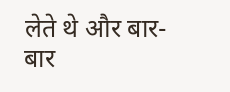लेते थे और बार-बार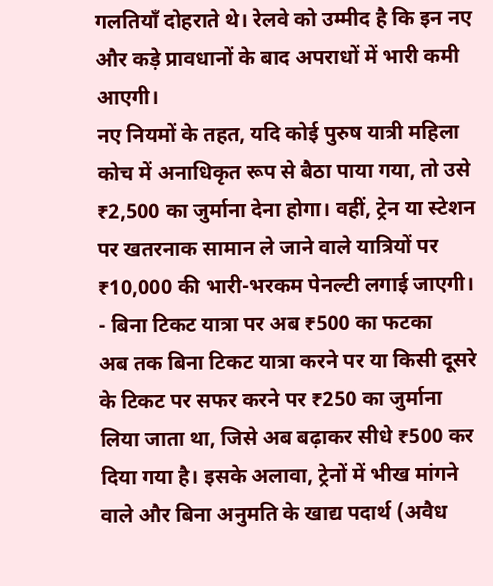गलतियाँ दोहराते थे। रेलवे को उम्मीद है कि इन नए और कड़े प्रावधानों के बाद अपराधों में भारी कमी आएगी।
नए नियमों के तहत, यदि कोई पुरुष यात्री महिला कोच में अनाधिकृत रूप से बैठा पाया गया, तो उसे ₹2,500 का जुर्माना देना होगा। वहीं, ट्रेन या स्टेशन पर खतरनाक सामान ले जाने वाले यात्रियों पर ₹10,000 की भारी-भरकम पेनल्टी लगाई जाएगी।
- बिना टिकट यात्रा पर अब ₹500 का फटका
अब तक बिना टिकट यात्रा करने पर या किसी दूसरे के टिकट पर सफर करने पर ₹250 का जुर्माना लिया जाता था, जिसे अब बढ़ाकर सीधे ₹500 कर दिया गया है। इसके अलावा, ट्रेनों में भीख मांगने वाले और बिना अनुमति के खाद्य पदार्थ (अवैध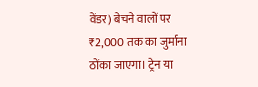वेंडर) बेचने वालों पर ₹2,000 तक का जुर्माना ठोंका जाएगा। ट्रेन या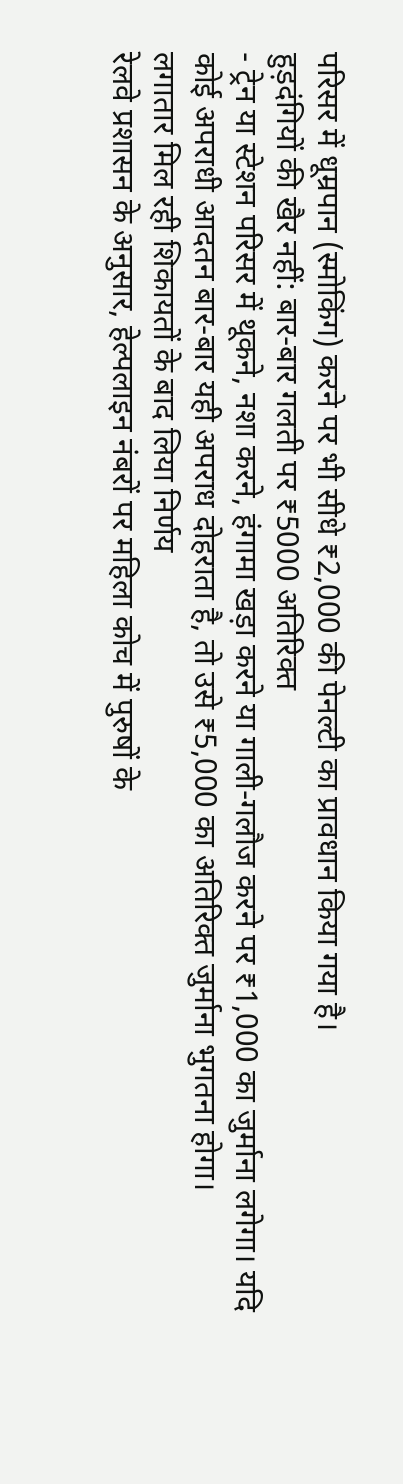परिसर में धूम्रपान (स्मोकिंग) करने पर भी सीधे ₹2,000 की पेनल्टी का प्रावधान किया गया है।
हुड़दंगियों की खैर नहीं: बार-बार गलती पर ₹5000 अतिरिक्त
- ट्रेन या स्टेशन परिसर में थूकने, नशा करने, हंगामा खड़ा करने या गाली-गलौज करने पर ₹1,000 का जुर्माना लगेगा। यदि कोई अपराधी आदतन बार-बार यही अपराध दोहराता है, तो उसे ₹5,000 का अतिरिक्त जुर्माना भुगतना होगा।
लगातार मिल रही शिकायतों के बाद लिया निर्णय
रेलवे प्रशासन के अनुसार, हेल्पलाइन नंबरों पर महिला कोच में पुरुषों के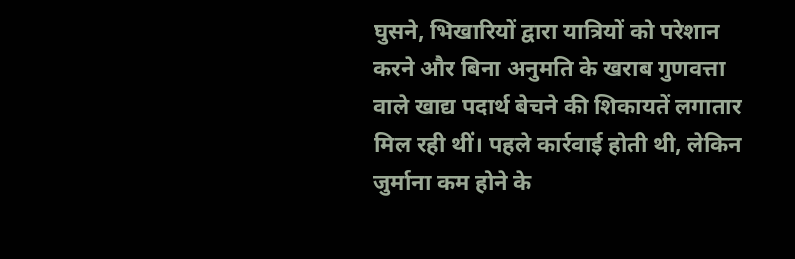घुसने, भिखारियों द्वारा यात्रियों को परेशान करने और बिना अनुमति के खराब गुणवत्ता वाले खाद्य पदार्थ बेचने की शिकायतें लगातार मिल रही थीं। पहले कार्रवाई होती थी, लेकिन जुर्माना कम होने के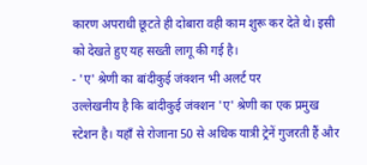कारण अपराधी छूटते ही दोबारा वही काम शुरू कर देते थे। इसी को देखते हुए यह सख्ती लागू की गई है।
- 'ए' श्रेणी का बांदीकुई जंक्शन भी अलर्ट पर
उल्लेखनीय है कि बांदीकुई जंक्शन 'ए' श्रेणी का एक प्रमुख स्टेशन है। यहाँ से रोजाना 50 से अधिक यात्री ट्रेनें गुजरती हैं और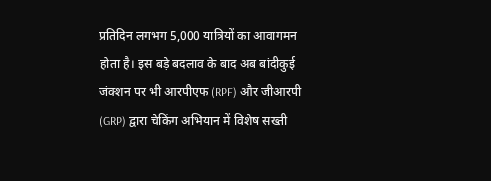प्रतिदिन लगभग 5,000 यात्रियों का आवागमन होता है। इस बड़े बदलाव के बाद अब बांदीकुई जंक्शन पर भी आरपीएफ (RPF) और जीआरपी (GRP) द्वारा चेकिंग अभियान में विशेष सख्ती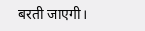बरती जाएगी।